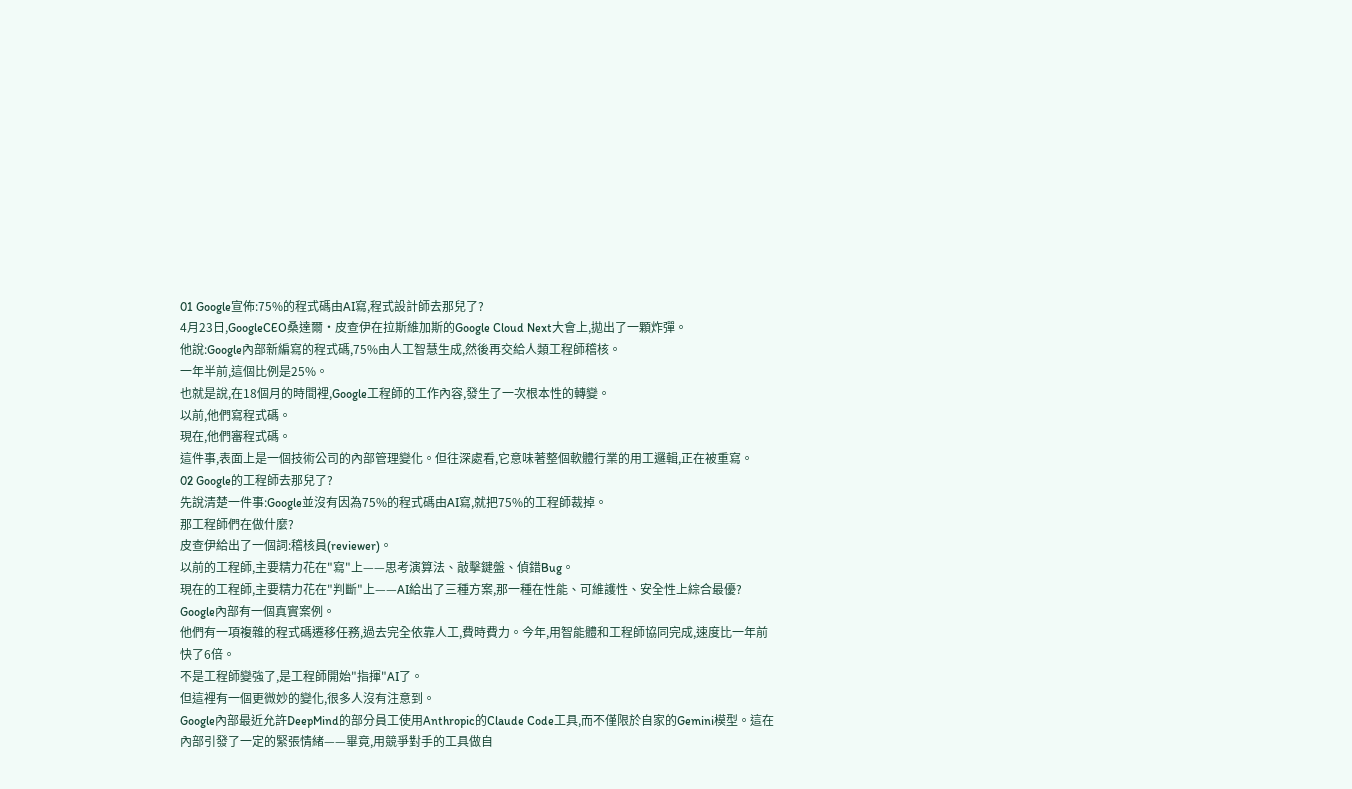01 Google宣佈:75%的程式碼由AI寫,程式設計師去那兒了?
4月23日,GoogleCEO桑達爾·皮查伊在拉斯維加斯的Google Cloud Next大會上,拋出了一顆炸彈。
他說:Google內部新編寫的程式碼,75%由人工智慧生成,然後再交給人類工程師稽核。
一年半前,這個比例是25%。
也就是說,在18個月的時間裡,Google工程師的工作內容,發生了一次根本性的轉變。
以前,他們寫程式碼。
現在,他們審程式碼。
這件事,表面上是一個技術公司的內部管理變化。但往深處看,它意味著整個軟體行業的用工邏輯,正在被重寫。
02 Google的工程師去那兒了?
先說清楚一件事:Google並沒有因為75%的程式碼由AI寫,就把75%的工程師裁掉。
那工程師們在做什麼?
皮查伊給出了一個詞:稽核員(reviewer)。
以前的工程師,主要精力花在"寫"上——思考演算法、敲擊鍵盤、偵錯Bug。
現在的工程師,主要精力花在"判斷"上——AI給出了三種方案,那一種在性能、可維護性、安全性上綜合最優?
Google內部有一個真實案例。
他們有一項複雜的程式碼遷移任務,過去完全依靠人工,費時費力。今年,用智能體和工程師協同完成,速度比一年前快了6倍。
不是工程師變強了,是工程師開始"指揮"AI了。
但這裡有一個更微妙的變化,很多人沒有注意到。
Google內部最近允許DeepMind的部分員工使用Anthropic的Claude Code工具,而不僅限於自家的Gemini模型。這在內部引發了一定的緊張情緒——畢竟,用競爭對手的工具做自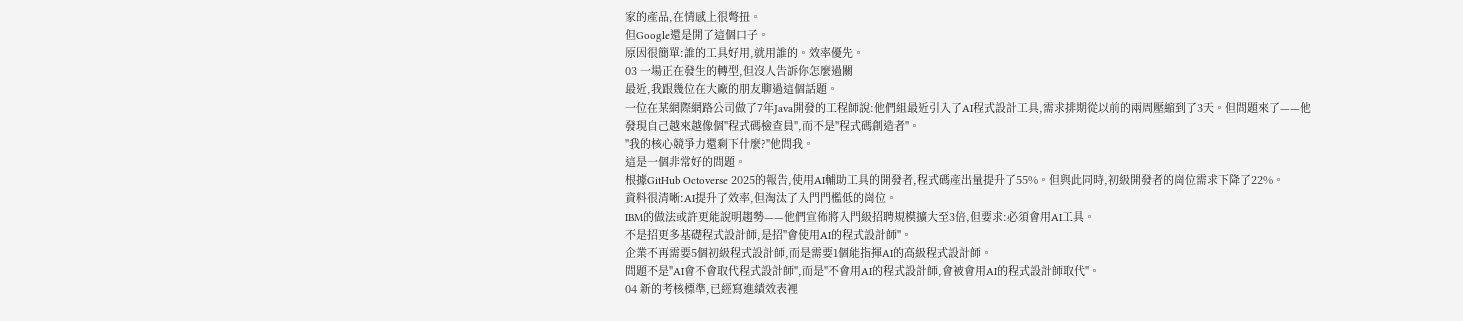家的產品,在情感上很彆扭。
但Google還是開了這個口子。
原因很簡單:誰的工具好用,就用誰的。效率優先。
03 一場正在發生的轉型,但沒人告訴你怎麼過關
最近,我跟幾位在大廠的朋友聊過這個話題。
一位在某網際網路公司做了7年Java開發的工程師說:他們組最近引入了AI程式設計工具,需求排期從以前的兩周壓縮到了3天。但問題來了——他發現自己越來越像個"程式碼檢查員",而不是"程式碼創造者"。
"我的核心競爭力還剩下什麼?"他問我。
這是一個非常好的問題。
根據GitHub Octoverse 2025的報告,使用AI輔助工具的開發者,程式碼產出量提升了55%。但與此同時,初級開發者的崗位需求下降了22%。
資料很清晰:AI提升了效率,但淘汰了入門門檻低的崗位。
IBM的做法或許更能說明趨勢——他們宣佈將入門級招聘規模擴大至3倍,但要求:必須會用AI工具。
不是招更多基礎程式設計師,是招"會使用AI的程式設計師"。
企業不再需要5個初級程式設計師,而是需要1個能指揮AI的高級程式設計師。
問題不是"AI會不會取代程式設計師",而是"不會用AI的程式設計師,會被會用AI的程式設計師取代"。
04 新的考核標準,已經寫進績效表裡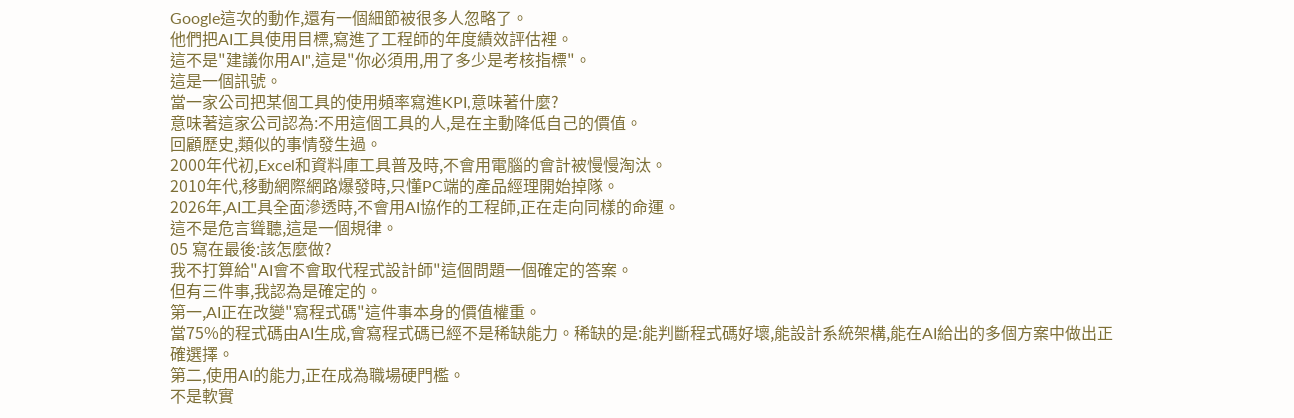Google這次的動作,還有一個細節被很多人忽略了。
他們把AI工具使用目標,寫進了工程師的年度績效評估裡。
這不是"建議你用AI",這是"你必須用,用了多少是考核指標"。
這是一個訊號。
當一家公司把某個工具的使用頻率寫進KPI,意味著什麼?
意味著這家公司認為:不用這個工具的人,是在主動降低自己的價值。
回顧歷史,類似的事情發生過。
2000年代初,Excel和資料庫工具普及時,不會用電腦的會計被慢慢淘汰。
2010年代,移動網際網路爆發時,只懂PC端的產品經理開始掉隊。
2026年,AI工具全面滲透時,不會用AI協作的工程師,正在走向同樣的命運。
這不是危言聳聽,這是一個規律。
05 寫在最後:該怎麼做?
我不打算給"AI會不會取代程式設計師"這個問題一個確定的答案。
但有三件事,我認為是確定的。
第一,AI正在改變"寫程式碼"這件事本身的價值權重。
當75%的程式碼由AI生成,會寫程式碼已經不是稀缺能力。稀缺的是:能判斷程式碼好壞,能設計系統架構,能在AI給出的多個方案中做出正確選擇。
第二,使用AI的能力,正在成為職場硬門檻。
不是軟實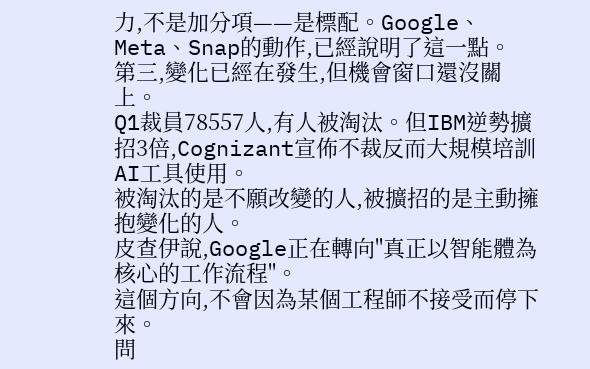力,不是加分項——是標配。Google、Meta、Snap的動作,已經說明了這一點。
第三,變化已經在發生,但機會窗口還沒關上。
Q1裁員78557人,有人被淘汰。但IBM逆勢擴招3倍,Cognizant宣佈不裁反而大規模培訓AI工具使用。
被淘汰的是不願改變的人,被擴招的是主動擁抱變化的人。
皮查伊說,Google正在轉向"真正以智能體為核心的工作流程"。
這個方向,不會因為某個工程師不接受而停下來。
問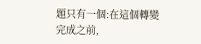題只有一個:在這個轉變完成之前,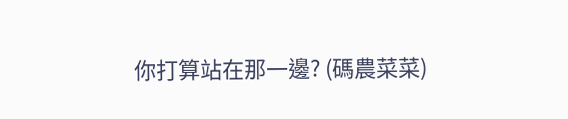你打算站在那一邊? (碼農菜菜)